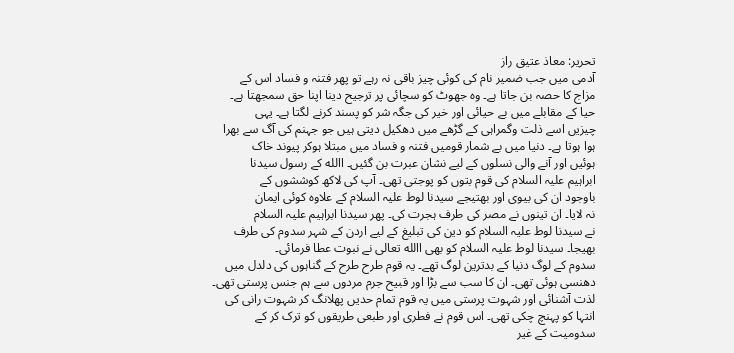تحریر: معاذ عتیق راز
آدمی میں جب ضمیر نام کی کوئی چیز باقی نہ رہے تو پھر فتنہ و فساد اس کے
مزاج کا حصہ بن جاتا ہے۔ وہ جھوٹ کو سچائی پر ترجیح دینا اپنا حق سمجھتا ہے۔
حیا کے مقابلے میں بے حیائی اور خیر کی جگہ شر کو پسند کرنے لگتا ہے۔ یہی
چیزیں اسے ذلت وگمراہی کے گڑھے میں دھکیل دیتی ہیں جو جہنم کی آگ سے بھرا
ہوا ہوتا ہے۔ دنیا میں بے شمار قومیں فتنہ و فساد میں مبتلا ہوکر پیوند خاک
ہوئیں اور آنے والی نسلوں کے لیے نشان عبرت بن گئیں۔ االله کے رسول سیدنا
ابراہیم علیہ السلام کی قوم بتوں کو پوجتی تھی۔ آپ کی لاکھ کوششوں کے
باوجود ان کی بیوی اور بھتیجے سیدنا لوط علیہ السلام کے علاوہ کوئی ایمان
نہ لایا۔ ان تینوں نے مصر کی طرف ہجرت کی۔ پھر سیدنا ابراہیم علیہ السلام
نے سیدنا لوط علیہ السلام کو دین کی تبلیغ کے لیے اردن کے شہر سدوم کی طرف
بھیجا۔ سیدنا لوط علیہ السلام کو بھی االله تعالی نے نبوت عطا فرمائی۔
سدوم کے لوگ دنیا کے بدترین لوگ تھے۔ یہ قوم طرح طرح کے گناہوں کی دلدل میں
دھنسی ہوئی تھی۔ ان کا سب سے بڑا اور قبیح جرم مردوں سے ہم جنس پرستی تھی۔
لذت آشنائی اور شہوت پرستی میں یہ قوم تمام حدیں پھلانگ کر شہوت رانی کی
انتہا کو پہنچ چکی تھی۔ اس قوم نے فطری اور طبعی طریقوں کو ترک کر کے
سدومیت کے غیر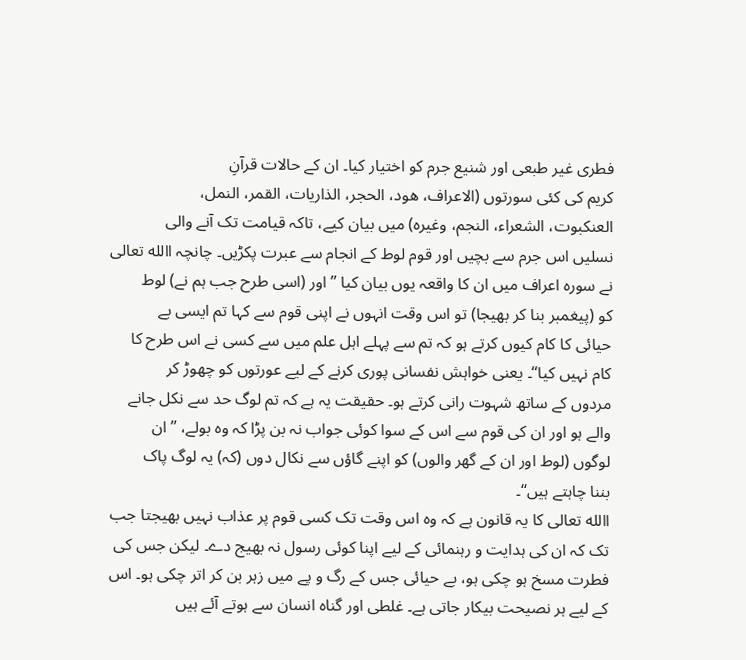فطری غیر طبعی اور شنیع جرم کو اختیار کیا۔ ان کے حالات قرآنِ
کریم کی کئی سورتوں (الاعراف، ھود، الحجر، الذاریات، القمر، النمل،
العنکبوت، الشعراء، النجم، وغیرہ) میں بیان کیے، تاکہ قیامت تک آنے والی
نسلیں اس جرم سے بچیں اور قوم لوط کے انجام سے عبرت پکڑیں۔ چانچہ االله تعالی
نے سورہ اعراف میں ان کا واقعہ یوں بیان کیا ’’اور (اسی طرح جب ہم نے) لوط
کو (پیغمبر بنا کر بھیجا) تو اس وقت انہوں نے اپنی قوم سے کہا تم ایسی بے
حیائی کا کام کیوں کرتے ہو کہ تم سے پہلے اہل علم میں سے کسی نے اس طرح کا
کام نہیں کیا‘‘۔ یعنی خواہش نفسانی پوری کرنے کے لیے عورتوں کو چھوڑ کر
مردوں کے ساتھ شہوت رانی کرتے ہو۔ حقیقت یہ ہے کہ تم لوگ حد سے نکل جانے
والے ہو اور ان کی قوم سے اس کے سوا کوئی جواب نہ بن پڑا کہ وہ بولے، ’’ان
لوگوں (لوط اور ان کے گھر والوں) کو اپنے گاؤں سے نکال دوں (کہ) یہ لوگ پاک
بننا چاہتے ہیں‘‘۔
االله تعالی کا یہ قانون ہے کہ وہ اس وقت تک کسی قوم پر عذاب نہیں بھیجتا جب
تک کہ ان کی ہدایت و رہنمائی کے لیے اپنا کوئی رسول نہ بھیج دے۔ لیکن جس کی
فطرت مسخ ہو چکی ہو، بے حیائی جس کے رگ و پے میں زہر بن کر اتر چکی ہو۔ اس
کے لیے ہر نصیحت بیکار جاتی ہے۔ غلطی اور گناہ انسان سے ہوتے آئے ہیں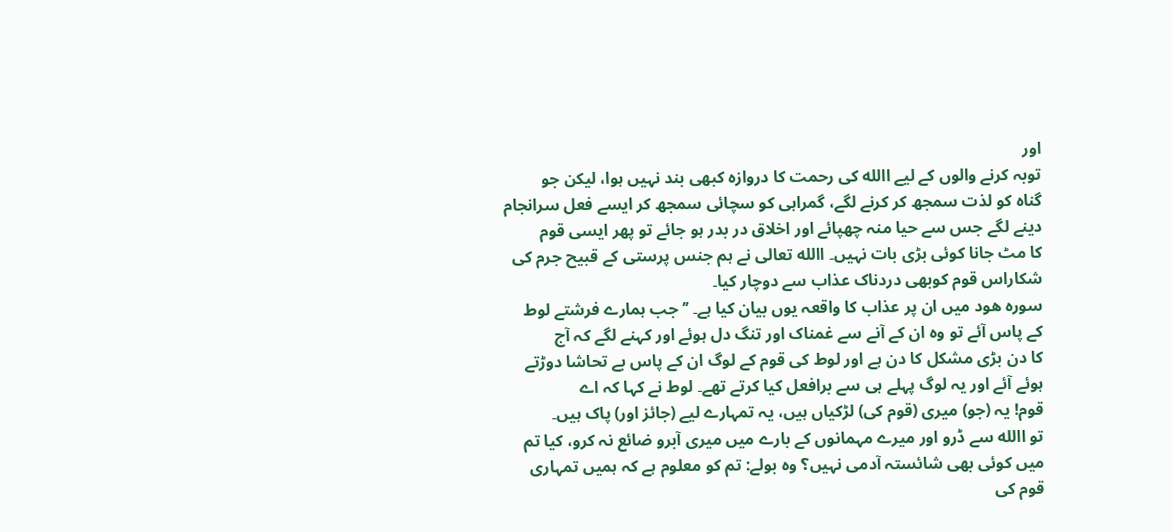اور
توبہ کرنے والوں کے لیے االله کی رحمت کا دروازہ کبھی بند نہیں ہوا، لیکن جو
گناہ کو لذت سمجھ کر کرنے لگے، گمراہی کو سچائی سمجھ کر ایسے فعل سرانجام
دینے لگے جس سے حیا منہ چھپائے اور اخلاق در بدر ہو جائے تو پھر ایسی قوم
کا مٹ جانا کوئی بڑی بات نہیں۔ االله تعالی نے ہم جنس پرستی کے قبیح جرم کی
شکاراس قوم کوبھی دردناک عذاب سے دوچار کیا۔
سورہ ھود میں ان پر عذاب کا واقعہ یوں بیان کیا ہے۔ ’’جب ہمارے فرشتے لوط
کے پاس آئے تو وہ ان کے آنے سے غمناک اور تنگ دل ہوئے اور کہنے لگے کہ آج
کا دن بڑی مشکل کا دن ہے اور لوط کی قوم کے لوگ ان کے پاس بے تحاشا دوڑتے
ہوئے آئے اور یہ لوگ پہلے ہی سے برافعل کیا کرتے تھے۔ لوط نے کہا کہ اے
قوم! یہ (جو) میری (قوم کی) لڑکیاں ہیں، یہ تمہارے لیے (جائز اور) پاک ہیں۔
تو االله سے ڈرو اور میرے مہمانوں کے بارے میں میری آبرو ضائع نہ کرو، کیا تم
میں کوئی بھی شائستہ آدمی نہیں؟ وہ بولے: تم کو معلوم ہے کہ ہمیں تمہاری
قوم کی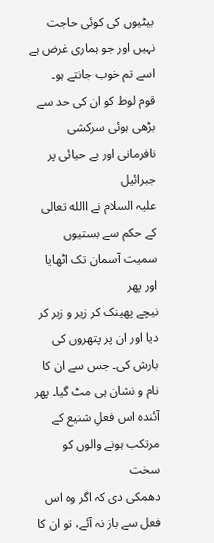بیٹیوں کی کوئی حاجت نہیں اور جو ہماری غرض ہے اسے تم خوب جانتے ہو۔
قوم لوط کو ان کی حد سے بڑھی ہوئی سرکشی نافرمانی اور بے حیائی پر جبرائیل
علیہ السلام نے االله تعالی کے حکم سے بستیوں سمیت آسمان تک اٹھایا اور پھر
نیچے پھینک کر زیر و زبر کر دیا اور ان پر پتھروں کی بارش کی۔ جس سے ان کا
نام و نشان ہی مٹ گیا۔ پھر آئندہ اس فعلِ شنیع کے مرتکب ہونے والوں کو سخت
دھمکی دی کہ اگر وہ اس فعل سے باز نہ آئے، تو ان کا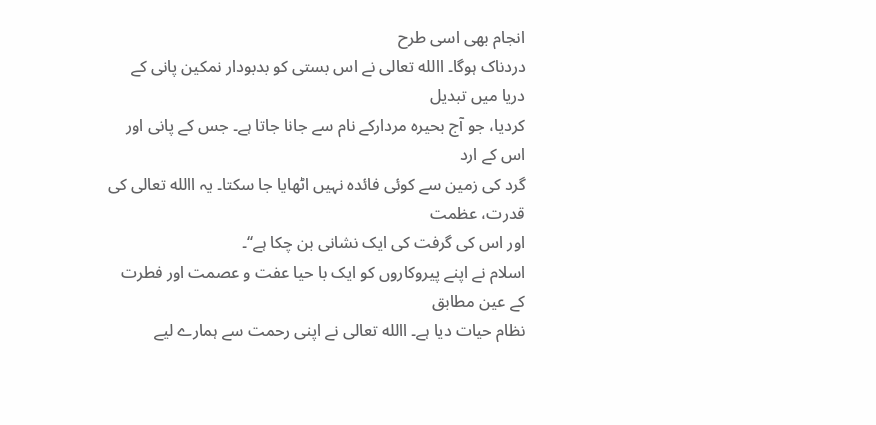انجام بھی اسی طرح
دردناک ہوگا۔ االله تعالی نے اس بستی کو بدبودار نمکین پانی کے دریا میں تبدیل
کردیا، جو آج بحیرہ مردارکے نام سے جانا جاتا ہے۔ جس کے پانی اور اس کے ارد
گرد کی زمین سے کوئی فائدہ نہیں اٹھایا جا سکتا۔ یہ االله تعالی کی قدرت، عظمت
اور اس کی گرفت کی ایک نشانی بن چکا ہے‘‘۔
اسلام نے اپنے پیروکاروں کو ایک با حیا عفت و عصمت اور فطرت کے عین مطابق
نظام حیات دیا ہے۔ االله تعالی نے اپنی رحمت سے ہمارے لیے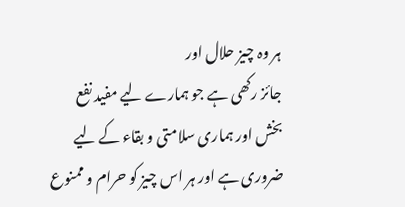ہر وہ چیز حلال اور
جائز رکھی ہے جو ہمارے لیے مفید نفع بخش اور ہماری سلامتی و بقاء کے لیے
ضروری ہے اور ہر اس چیز کو حرام و ممنوع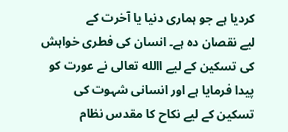کردیا ہے جو ہماری دنیا یا آخرت کے
لیے نقصان دہ ہے۔ انسان کی فطری خواہش کی تسکین کے لیے االله تعالی نے عورت کو
پیدا فرمایا ہے اور انسانی شہوت کی تسکین کے لیے نکاح کا مقدس نظام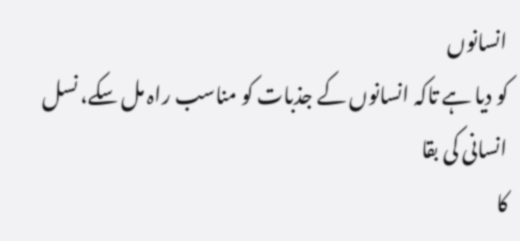انسانوں
کو دیا ہے تاکہ انسانوں کے جذبات کو مناسب راہ مل سکے، نسل انسانی کی بقا
کا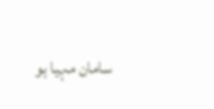سامان مہیا ہو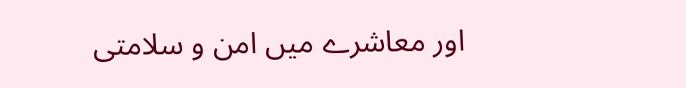اور معاشرے میں امن و سلامتی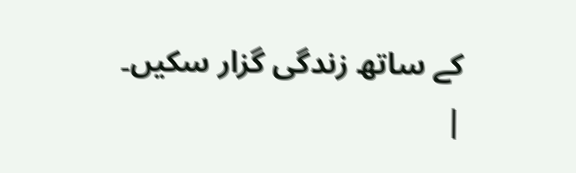کے ساتھ زندگی گزار سکیں۔
|